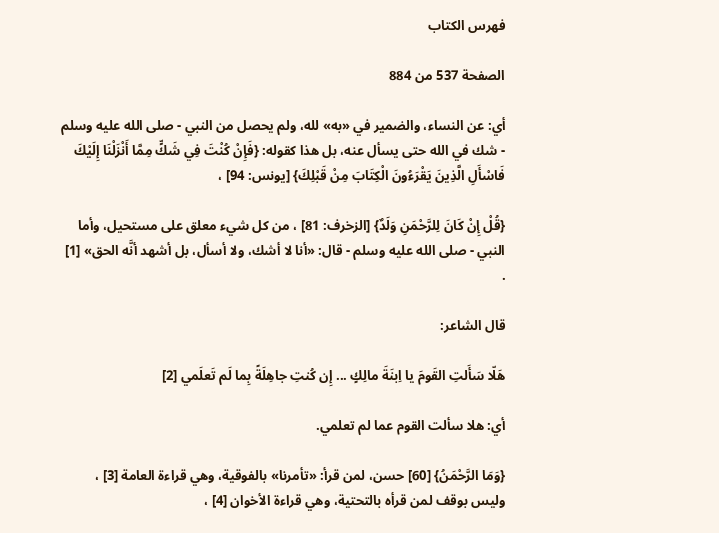فهرس الكتاب

الصفحة 537 من 884

أي: عن النساء، والضمير في «به» لله، ولم يحصل من النبي - صلى الله عليه وسلم - شك في الله حتى يسأل عنه، بل هذا كقوله: {فَإِنْ كُنْتَ فِي شَكٍّ مِمَّا أَنْزَلْنَا إِلَيْكَ فَاسْأَلِ الَّذِينَ يَقْرَءُونَ الْكِتَابَ مِنْ قَبْلِكَ} [يونس: 94] ،

{قُلْ إِنْ كَانَ لِلرَّحْمَنِ وَلَدٌ} [الزخرف: 81] ، من كل شيء معلق على مستحيل، وأما النبي - صلى الله عليه وسلم - قال: «أنا لا أشك، ولا أسأل، بل أشهد أنَّه الحق» [1] .

قال الشاعر:

هَلّا سَأَلتِ القَومَ يا اِبنَةَ مالِكٍ ... إِن كُنتِ جاهِلَةً بِما لَم تَعلَمي [2]

أي: هلا سألت القوم عما لم تعلمي.

{وَمَا الرَّحْمَنُ} [60] حسن، لمن قرأ: «تأمرنا» بالفوقية، وهي قراءة العامة [3] ، وليس بوقف لمن قرأه بالتحتية، وهي قراءة الأخوان [4] ،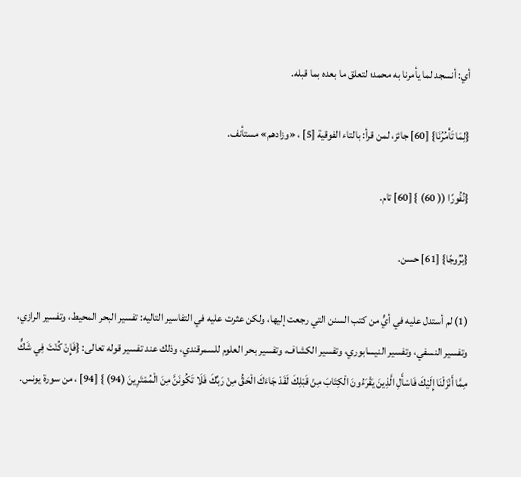أي: أنسجد لما يأمرنا به محمد؛ لتعلق ما بعده بما قبله.

{لِمَا تَأْمُرُنَا} [60] جائز، لمن قرأ: بالتاء الفوقية [5] ، «وزادهم» مستأنف.

{نُفُورًا (( 60) } [60] تام.

{بُرُوجًا} [61] حسن.

(1) لم أستدل عليه في أيٍّ من كتب السنن التي رجعت إليها، ولكن عثرت عليه في التفاسير التاليه: تفسير البحر المحيط، وتفسير الرازي، وتفسير النسفي، وتفسير النيسابوري، وتفسير الكشاف، وتفسير بحر العلوم للسمرقندي، وذلك عند تفسير قوله تعالى: {فَإِنْ كُنْتَ فِي شَكٍّ مِمَّا أَنْزَلْنَا إِلَيْكَ فَاسْأَلِ الَّذِينَ يَقْرَءُونَ الْكِتَابَ مِنْ قَبْلِكَ لَقَدْ جَاءَكَ الْحَقُّ مِنْ رَبِّكَ فَلَا تَكُونَنَّ مِنَ الْمُمْتَرِينَ (94) } [94] ، من سورة يونس.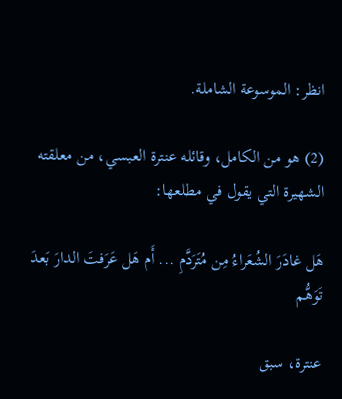انظر: الموسوعة الشاملة.

(2) هو من الكامل، وقائله عنترة العبسي، من معلقته الشهيرة التي يقول في مطلعها:

هَل غادَرَ الشُعَراءُ مِن مُتَرَدَّمِ ... أَم هَل عَرَفتَ الدارَ بَعدَ تَوَهُّم

عنترة، سبق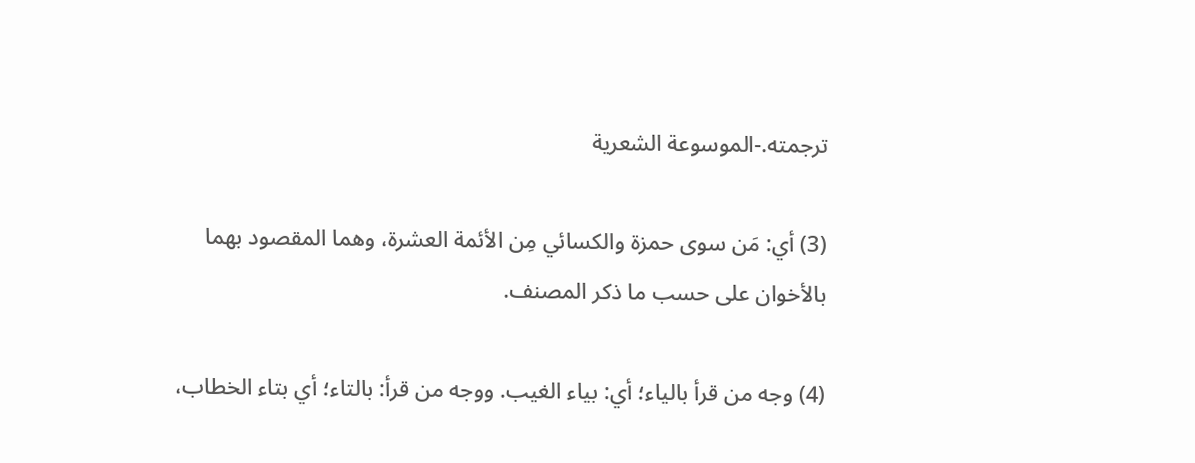ترجمته.-الموسوعة الشعرية

(3) أي: مَن سوى حمزة والكسائي مِن الأئمة العشرة، وهما المقصود بهما بالأخوان على حسب ما ذكر المصنف.

(4) وجه من قرأ بالياء؛ أي: بياء الغيب. ووجه من قرأ: بالتاء؛ أي بتاء الخطاب،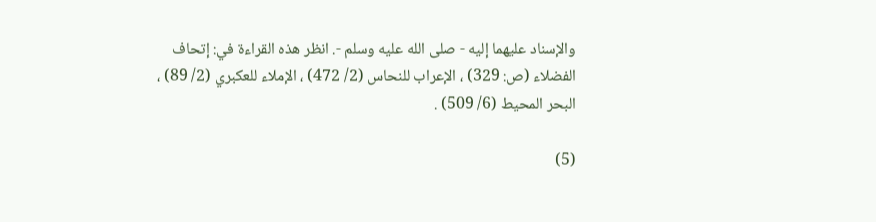والإسناد عليهما إليه - صلى الله عليه وسلم -. انظر هذه القراءة في: إتحاف الفضلاء (ص: 329) ، الإعراب للنحاس (2/ 472) ، الإملاء للعكبري (2/ 89) ، البحر المحيط (6/ 509) .

(5)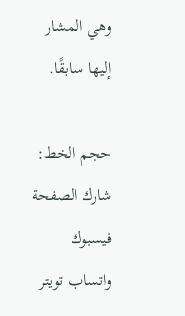وهي المشار إليها سابقًا.

حجم الخط:
شارك الصفحة
فيسبوك واتساب تويتر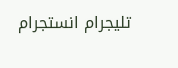تليجرام انستجرام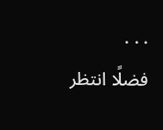. . .
فضلًا انتظر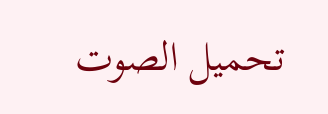تحميل الصوت